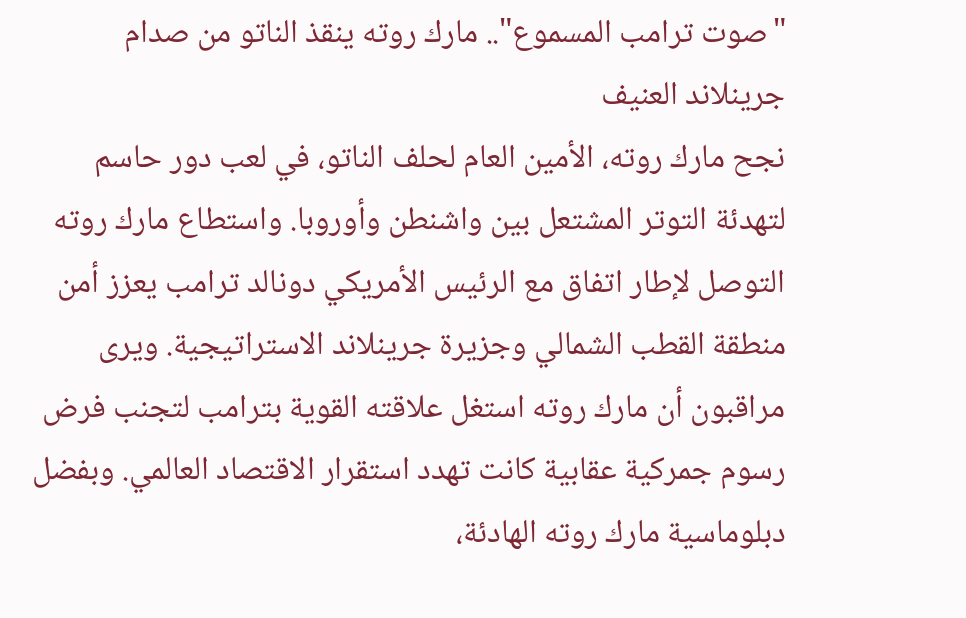"صوت ترامب المسموع".. مارك روته ينقذ الناتو من صدام جرينلاند العنيف
نجح مارك روته، الأمين العام لحلف الناتو، في لعب دور حاسم لتهدئة التوتر المشتعل بين واشنطن وأوروبا. واستطاع مارك روته التوصل لإطار اتفاق مع الرئيس الأمريكي دونالد ترامب يعزز أمن منطقة القطب الشمالي وجزيرة جرينلاند الاستراتيجية. ويرى مراقبون أن مارك روته استغل علاقته القوية بترامب لتجنب فرض رسوم جمركية عقابية كانت تهدد استقرار الاقتصاد العالمي. وبفضل دبلوماسية مارك روته الهادئة،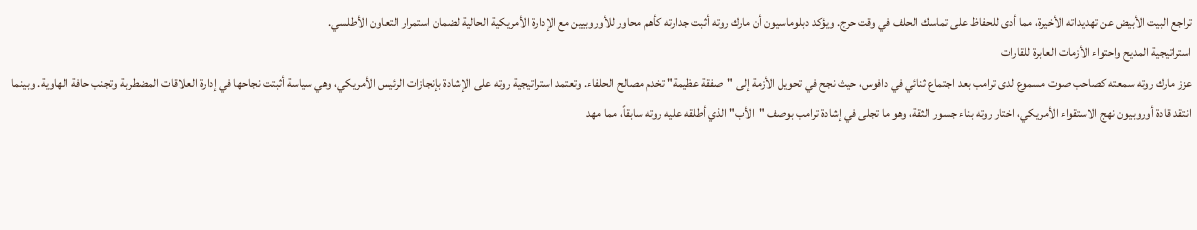تراجع البيت الأبيض عن تهديداته الأخيرة، مما أدى للحفاظ على تماسك الحلف في وقت حرج. ويؤكد دبلوماسيون أن مارك روته أثبت جدارته كأهم محاور للأوروبيين مع الإدارة الأمريكية الحالية لضمان استمرار التعاون الأطلسي.
استراتيجية المديح واحتواء الأزمات العابرة للقارات
عزز مارك روته سمعته كصاحب صوت مسموع لدى ترامب بعد اجتماع ثنائي في دافوس، حيث نجح في تحويل الأزمة إلى "صفقة عظيمة" تخدم مصالح الحلفاء. وتعتمد استراتيجية روته على الإشادة بإنجازات الرئيس الأمريكي، وهي سياسة أثبتت نجاحها في إدارة العلاقات المضطربة وتجنب حافة الهاوية. وبينما انتقد قادة أوروبيون نهج الاستقواء الأمريكي، اختار روته بناء جسور الثقة، وهو ما تجلى في إشادة ترامب بوصف "الأب" الذي أطلقه عليه روته سابقاً، مما مهد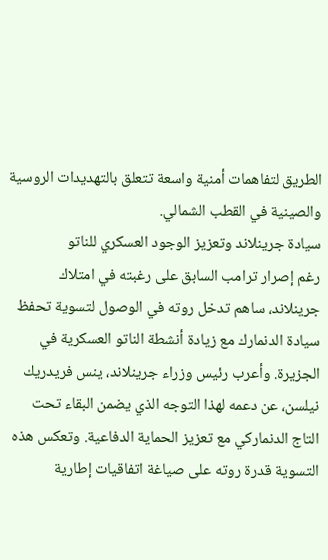الطريق لتفاهمات أمنية واسعة تتعلق بالتهديدات الروسية والصينية في القطب الشمالي.
سيادة جرينلاند وتعزيز الوجود العسكري للناتو
رغم إصرار ترامب السابق على رغبته في امتلاك جرينلاند، ساهم تدخل روته في الوصول لتسوية تحفظ سيادة الدنمارك مع زيادة أنشطة الناتو العسكرية في الجزيرة. وأعرب رئيس وزراء جرينلاند، ينس فريدريك نيلسن، عن دعمه لهذا التوجه الذي يضمن البقاء تحت التاج الدنماركي مع تعزيز الحماية الدفاعية. وتعكس هذه التسوية قدرة روته على صياغة اتفاقيات إطارية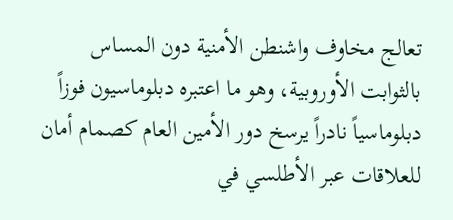تعالج مخاوف واشنطن الأمنية دون المساس بالثوابت الأوروبية، وهو ما اعتبره دبلوماسيون فوزاً دبلوماسياً نادراً يرسخ دور الأمين العام كصمام أمان للعلاقات عبر الأطلسي في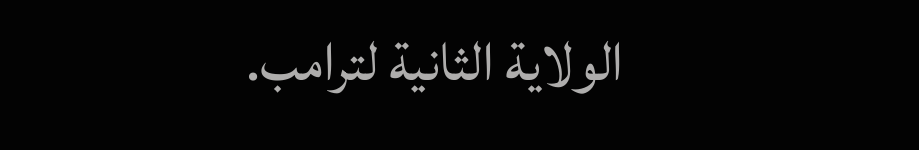الولاية الثانية لترامب.